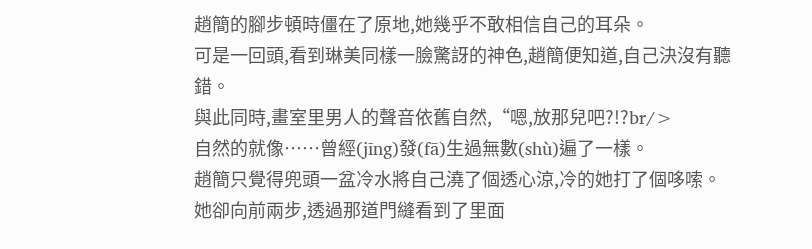趙簡的腳步頓時僵在了原地,她幾乎不敢相信自己的耳朵。
可是一回頭,看到琳美同樣一臉驚訝的神色,趙簡便知道,自己決沒有聽錯。
與此同時,畫室里男人的聲音依舊自然,“嗯,放那兒吧?!?br/>
自然的就像……曾經(jīng)發(fā)生過無數(shù)遍了一樣。
趙簡只覺得兜頭一盆冷水將自己澆了個透心涼,冷的她打了個哆嗦。
她卻向前兩步,透過那道門縫看到了里面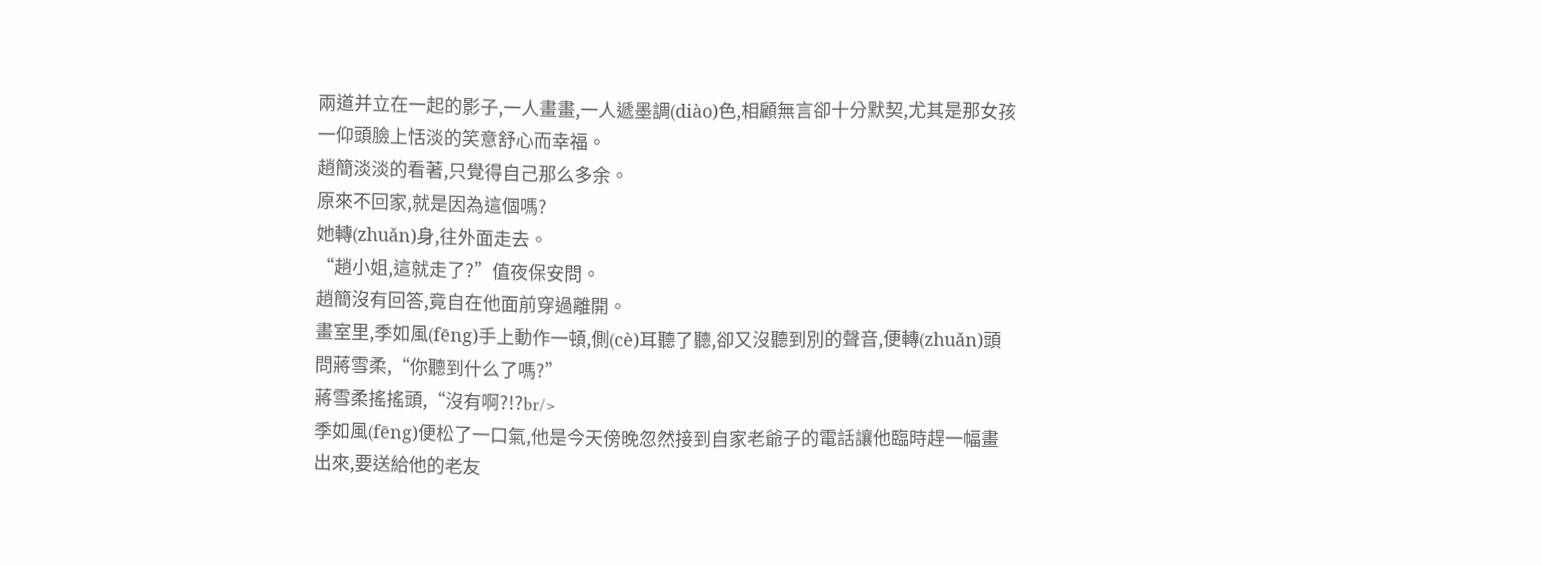兩道并立在一起的影子,一人畫畫,一人遞墨調(diào)色,相顧無言卻十分默契,尤其是那女孩一仰頭臉上恬淡的笑意舒心而幸福。
趙簡淡淡的看著,只覺得自己那么多余。
原來不回家,就是因為這個嗎?
她轉(zhuǎn)身,往外面走去。
“趙小姐,這就走了?”值夜保安問。
趙簡沒有回答,竟自在他面前穿過離開。
畫室里,季如風(fēng)手上動作一頓,側(cè)耳聽了聽,卻又沒聽到別的聲音,便轉(zhuǎn)頭問蔣雪柔,“你聽到什么了嗎?”
蔣雪柔搖搖頭,“沒有啊?!?br/>
季如風(fēng)便松了一口氣,他是今天傍晚忽然接到自家老爺子的電話讓他臨時趕一幅畫出來,要送給他的老友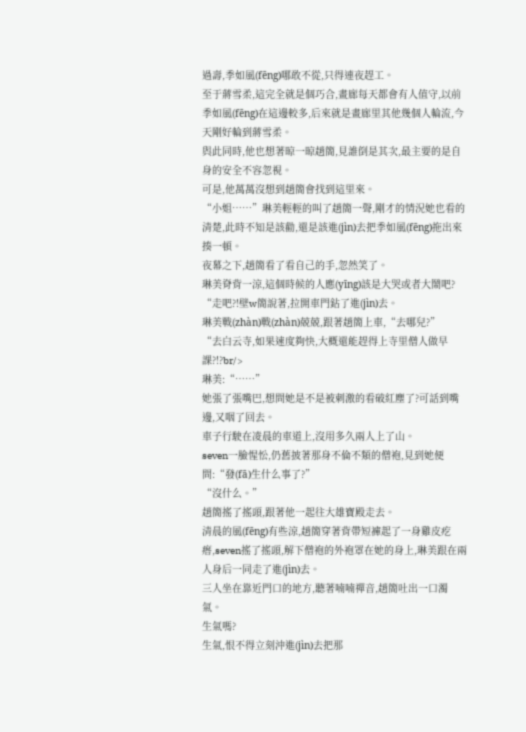過壽,季如風(fēng)哪敢不從,只得連夜趕工。
至于蔣雪柔,這完全就是個巧合,畫廊每天都會有人值守,以前季如風(fēng)在這邊較多,后來就是畫廊里其他幾個人輪流,今天剛好輪到蔣雪柔。
與此同時,他也想著晾一晾趙簡,見誰倒是其次,最主要的是自身的安全不容忽視。
可是,他萬萬沒想到趙簡會找到這里來。
“小姐……”琳美輕輕的叫了趙簡一聲,剛才的情況她也看的清楚,此時不知是該勸,還是該進(jìn)去把季如風(fēng)拖出來揍一頓。
夜幕之下,趙簡看了看自己的手,忽然笑了。
琳美脊背一涼,這個時候的人應(yīng)該是大哭或者大鬧吧?
“走吧?!壁w簡說著,拉開車門鉆了進(jìn)去。
琳美戰(zhàn)戰(zhàn)兢兢,跟著趙簡上車,“去哪兒?”
“去白云寺,如果速度夠快,大概還能趕得上寺里僧人做早課?!?br/>
琳美:“……”
她張了張嘴巴,想問她是不是被刺激的看破紅塵了?可話到嘴邊,又咽了回去。
車子行駛在凌晨的車道上,沒用多久兩人上了山。
seven一臉惺忪,仍舊披著那身不倫不類的僧袍,見到她便問:“發(fā)生什么事了?”
“沒什么。”
趙簡搖了搖頭,跟著他一起往大雄寶殿走去。
清晨的風(fēng)有些涼,趙簡穿著背帶短褲起了一身雞皮疙瘩,seven搖了搖頭,解下僧袍的外袍罩在她的身上,琳美跟在兩人身后一同走了進(jìn)去。
三人坐在靠近門口的地方,聽著喃喃禪音,趙簡吐出一口濁氣。
生氣嗎?
生氣,恨不得立刻沖進(jìn)去把那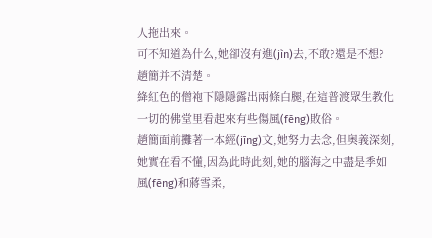人拖出來。
可不知道為什么,她卻沒有進(jìn)去,不敢?還是不想?
趙簡并不清楚。
絳紅色的僧袍下隱隱露出兩條白腿,在這普渡眾生教化一切的佛堂里看起來有些傷風(fēng)敗俗。
趙簡面前攤著一本經(jīng)文,她努力去念,但奧義深刻,她實在看不懂,因為此時此刻,她的腦海之中盡是季如風(fēng)和蔣雪柔,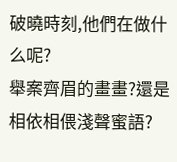破曉時刻,他們在做什么呢?
舉案齊眉的畫畫?還是相依相偎淺聲蜜語?